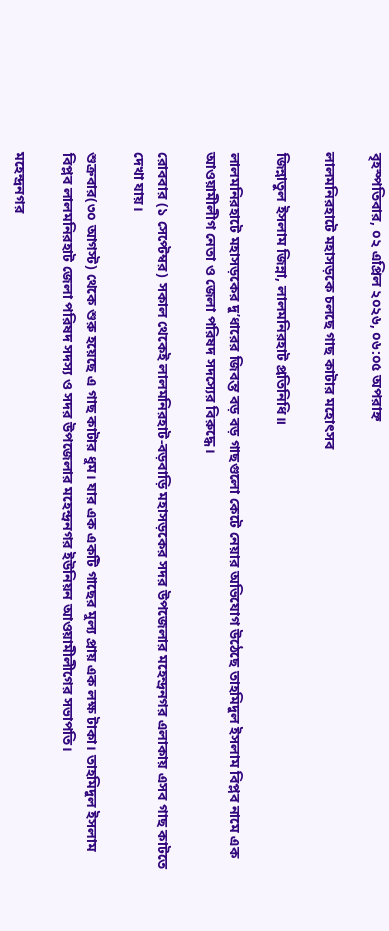বৃহস্পতিবার, ০২ এপ্রিল ২০২৬, ০৬:০৫ অপরাহ্ন

লালমনিরহাটে মহাসড়কে চলছে গাছ কাটার মহোৎসব

জিন্নাতুল ইসলাম জিন্না, লালমনিরহাট প্রতিনিধি॥

লালমনিরহাটে মহাসড়কের দু’ধারের জিবন্ত বড় বড় গাছগুলো কেটে নেয়ার অভিযোগ উঠেছে তাহমিদুল ইসলাম বিপ্লব নামে এক আওয়ামীলীগ নেতা ও জেলা পরিষদ সদস্যের বিরুদ্ধে।

রোববার (১ সেপ্টেম্বর) সকাল থেকেই লালমনিরহাট-বড়বাড়ি মহাসড়কের সদর উপজেলার মহেন্দ্রনগর এলাকায় এসব গাছ কাটতে দেখা যায়।

শুক্রবার(৩০ আগস্ট) থেকে শুরু হয়েছে এ গাছ কাটার ধুম। যার এক একটি গাছের মুল্য প্রায় এক লক্ষ টাকা। তাহমিদুল ইসলাম বিপ্লব লালমনিরহাট জেলা পরিষদ সদস্য ও সদর উপজেলার মহেন্দ্রনগর ইউনিয়ন আওয়ামীলীগের সভাপতি।

মহেন্দ্রনগর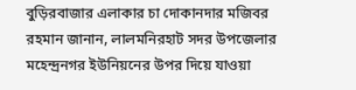বুড়িরবাজার এলাকার চা দোকানদার মজিবর রহমান জানান, লালমনিরহাট সদর উপজেলার মহেন্দ্রনগর ইউনিয়নের উপর দিয়ে যাওয়া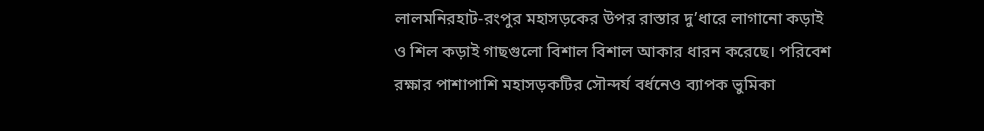লালমনিরহাট-রংপুর মহাসড়কের উপর রাস্তার দু’ধারে লাগানো কড়াই ও শিল কড়াই গাছগুলো বিশাল বিশাল আকার ধারন করেছে। পরিবেশ রক্ষার পাশাপাশি মহাসড়কটির সৌন্দর্য বর্ধনেও ব্যাপক ভুমিকা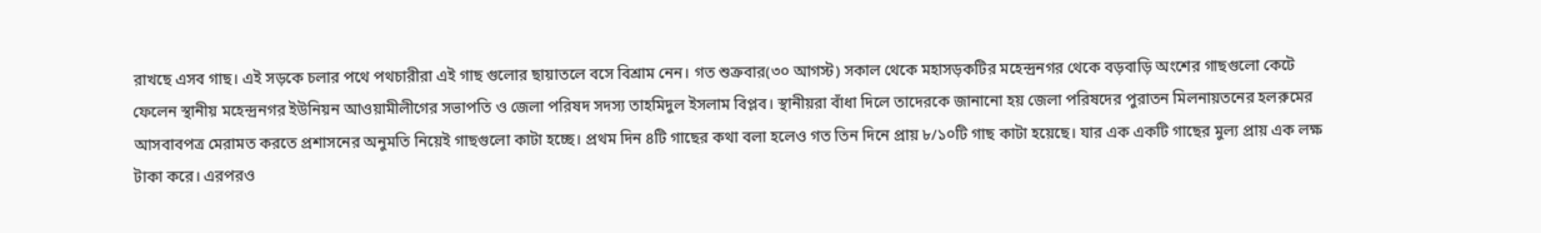রাখছে এসব গাছ। এই সড়কে চলার পথে পথচারীরা এই গাছ গুলোর ছায়াতলে বসে বিশ্রাম নেন। গত শুক্রবার(৩০ আগস্ট) সকাল থেকে মহাসড়কটির মহেন্দ্রনগর থেকে বড়বাড়ি অংশের গাছগুলো কেটে ফেলেন স্থানীয় মহেন্দ্রনগর ইউনিয়ন আওয়ামীলীগের সভাপতি ও জেলা পরিষদ সদস্য তাহমিদুল ইসলাম বিপ্লব। স্থানীয়রা বাঁধা দিলে তাদেরকে জানানো হয় জেলা পরিষদের পুরাতন মিলনায়তনের হলরুমের আসবাবপত্র মেরামত করতে প্রশাসনের অনুমতি নিয়েই গাছগুলো কাটা হচ্ছে। প্রথম দিন ৪টি গাছের কথা বলা হলেও গত তিন দিনে প্রায় ৮/১০টি গাছ কাটা হয়েছে। যার এক একটি গাছের মুল্য প্রায় এক লক্ষ টাকা করে। এরপরও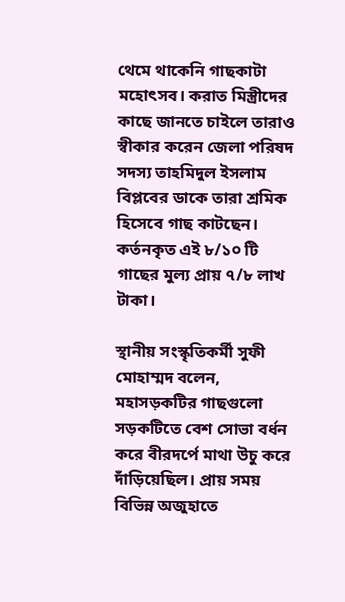থেমে থাকেনি গাছকাটা মহোৎসব। করাত মিস্ত্রীদের কাছে জানতে চাইলে তারাও স্বীকার করেন জেলা পরিষদ সদস্য তাহমিদুল ইসলাম বিপ্লবের ডাকে তারা শ্রমিক হিসেবে গাছ কাটছেন। কর্তনকৃত এই ৮/১০ টি গাছের মুল্য প্রায় ৭/৮ লাখ টাকা।

স্থানীয় সংস্কৃতিকর্মী সুফী মোহাম্মদ বলেন, মহাসড়কটির গাছগুলো সড়কটিতে বেশ সোভা বর্ধন করে বীরদর্পে মাথা উচু করে দাঁড়িয়েছিল। প্রায় সময় বিভিন্ন অজুহাতে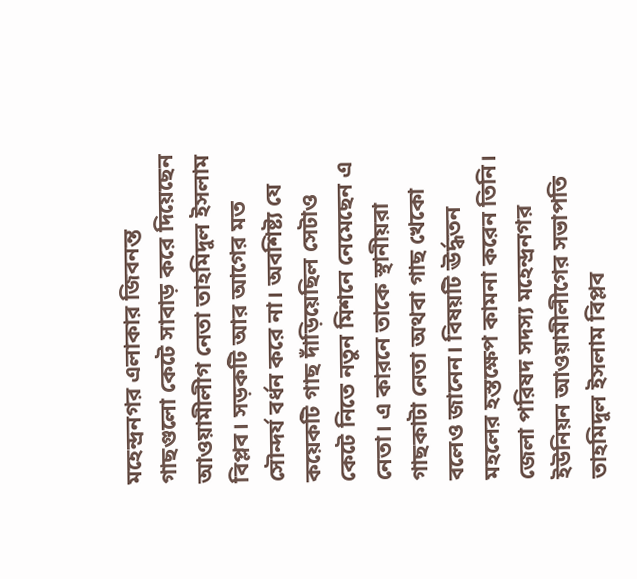মহেন্দ্রনগর এলাকার জিবনন্ত গাছগুলো কেটে সাবাড় করে দিয়েছেন আওয়ামীলীগ নেতা তাহমিদুল ইসলাম বিপ্লব। সড়কটি আর আগের মত সৌন্দর্য বর্ধন করে না। অবশিষ্ট্য যে কয়েকটি গাছ দাঁড়িয়েছিল সেটাও কেটে নিতে নতুন মিশনে নেমেছেন এ নেতা। এ কারনে তাকে স্থানীয়রা গাছকাটা নেতা অথবা গাছ খেকো বলেও জানেন। বিষয়টি ঊর্দ্ধতন মহলের হস্তক্ষেপ কামনা করেন তিনি। জেলা পরিষদ সদস্য মহেন্দ্রনগর ইউনিয়ন আওয়ামীলীগের সভাপতি তাহমিদুল ইসলাম বিপ্লব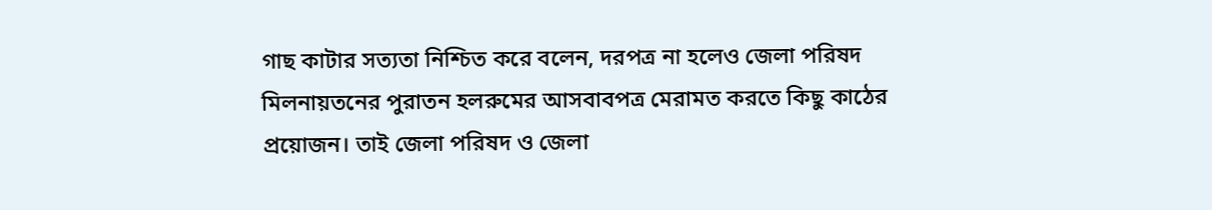গাছ কাটার সত্যতা নিশ্চিত করে বলেন, দরপত্র না হলেও জেলা পরিষদ মিলনায়তনের পুরাতন হলরুমের আসবাবপত্র মেরামত করতে কিছু কাঠের প্রয়োজন। তাই জেলা পরিষদ ও জেলা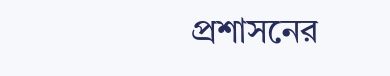প্রশাসনের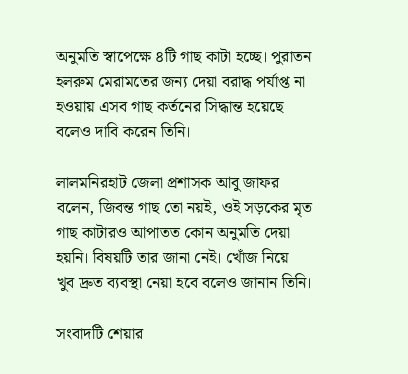অনুমতি স্বাপেক্ষে ৪টি গাছ কাটা হচ্ছে। পুরাতন হলরুম মেরামতের জন্য দেয়া বরাদ্ধ পর্যাপ্ত না হওয়ায় এসব গাছ কর্তনের সিদ্ধান্ত হয়েছে বলেও দাবি করেন তিনি।

লালমনিরহাট জেলা প্রশাসক আবু জাফর বলেন, জিবন্ত গাছ তো নয়ই, ওই সড়কের মৃত গাছ কাটারও আপাতত কোন অনুমতি দেয়া হয়নি। বিষয়টি তার জানা নেই। খোঁজ নিয়ে খুব দ্রুত ব্যবস্থা নেয়া হবে বলেও জানান তিনি।

সংবাদটি শেয়ার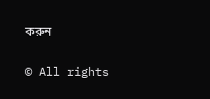করুন

© All rights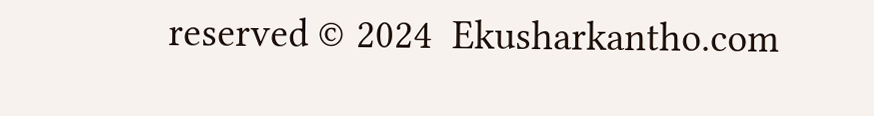reserved © 2024  Ekusharkantho.com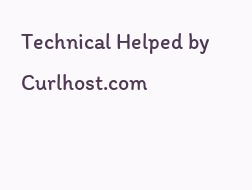Technical Helped by Curlhost.com